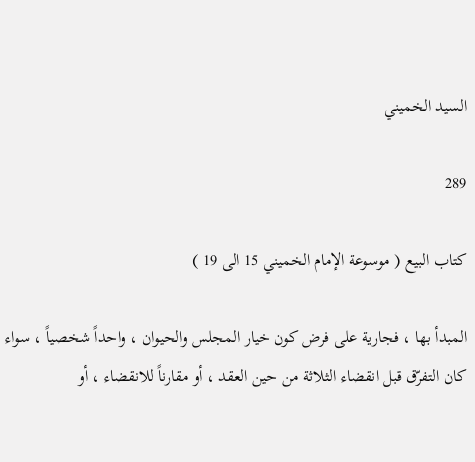السيد الخميني

289

كتاب البيع ( موسوعة الإمام الخميني 15 الى 19 )

المبدأ بها ، فجارية على فرض كون خيار المجلس والحيوان ، واحداً شخصياً ، سواء كان التفرّق قبل انقضاء الثلاثة من حين العقد ، أو مقارناً للانقضاء ، أو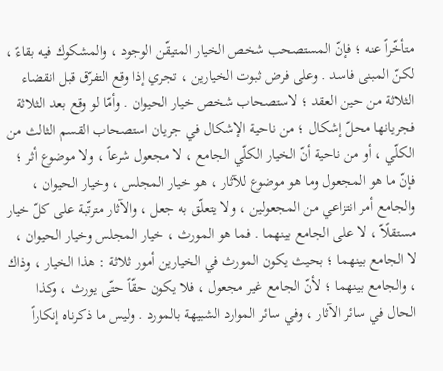متأخّراً عنه ؛ فإنّ المستصحب شخص الخيار المتيقّن الوجود ، والمشكوك فيه بقاءً ، لكنّ المبنى فاسد . وعلى فرض ثبوت الخيارين ، تجري إذا وقع التفرّق قبل انقضاء الثلاثة من حين العقد ؛ لاستصحاب شخص خيار الحيوان . وأمّا لو وقع بعد الثلاثة فجريانها محلّ إشكال ؛ من ناحية الإشكال في جريان استصحاب القسم الثالث من الكلّي ، أو من ناحية أنّ الخيار الكلّي الجامع ، لا مجعول شرعاً ، ولا موضوع أثر ؛ فإنّ ما هو المجعول وما هو موضوع للآثار ، هو خيار المجلس ، وخيار الحيوان ، والجامع أمر انتزاعي من المجعولين ، ولا يتعلّق به جعل ، والآثار مترتّبة على كلّ خيار مستقلًاّ ، لا على الجامع بينهما . فما هو المورث ، خيار المجلس وخيار الحيوان ، لا الجامع بينهما ؛ بحيث يكون المورث في الخيارين أمور ثلاثة : هذا الخيار ، وذاك ، والجامع بينهما ؛ لأنّ الجامع غير مجعول ، فلا يكون حقّاً حتّى يورث ، وكذا الحال في سائر الآثار ، وفي سائر الموارد الشبيهة بالمورد . وليس ما ذكرناه إنكاراً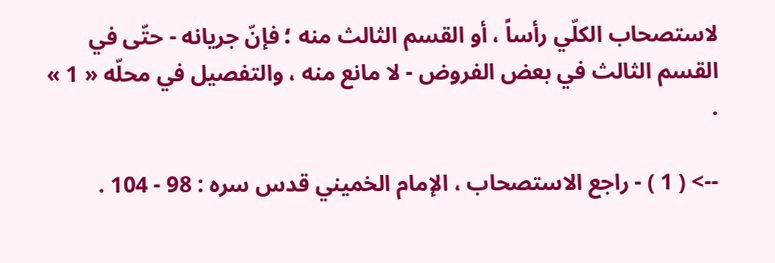لاستصحاب الكلّي رأساً ، أو القسم الثالث منه ؛ فإنّ جريانه - حتّى في القسم الثالث في بعض الفروض - لا مانع منه ، والتفصيل في محلّه « 1 » .

--> ( 1 ) - راجع الاستصحاب ، الإمام الخميني قدس سره : 98 - 104 .